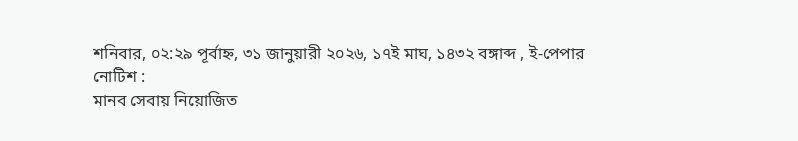শনিবার, ০২:২৯ পূর্বাহ্ন, ৩১ জানুয়ারী ২০২৬, ১৭ই মাঘ, ১৪৩২ বঙ্গাব্দ , ই-পেপার
নোটিশ :
মানব সেবায় নিয়োজিত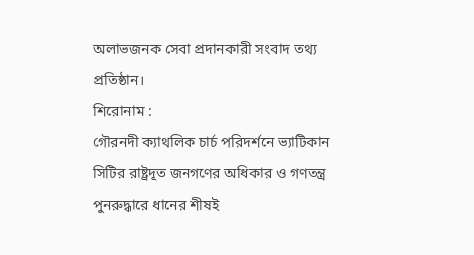অলাভজনক সেবা প্রদানকারী সংবাদ তথ্য প্রতিষ্ঠান।
শিরোনাম :
গৌরনদী ক্যাথলিক চার্চ পরিদর্শনে ভ্যাটিকান সিটির রাষ্ট্রদূত জনগণের অধিকার ও গণতন্ত্র পুনরুদ্ধারে ধানের শীষই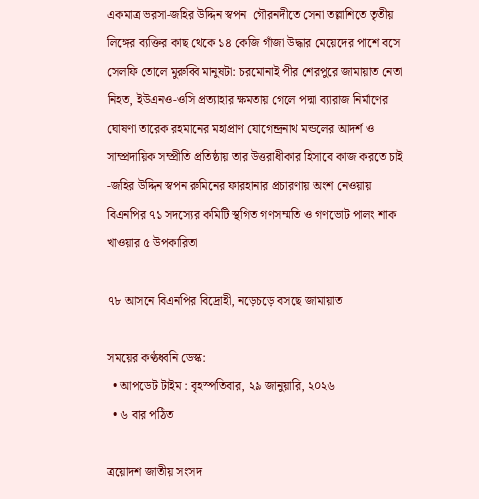একমাত্র ভরসা-জহির উদ্দিন স্বপন  গৌরনদীতে সেনা তল্লাশিতে তৃতীয় লিঙ্গের ব্যক্তির কাছ থেকে ১৪ কেজি গাঁজা উদ্ধার মেয়েদের পাশে বসে সেলফি তোলে মুরুব্বি মানুষটা: চরমোনাই পীর শেরপুরে জামায়াত নেতা নিহত, ইউএনও-ওসি প্রত্যাহার ক্ষমতায় গেলে পদ্মা ব্যারাজ নির্মাণের ঘোষণা তারেক রহমানের মহাপ্রাণ যোগেন্দ্রনাথ মন্ডলের আদর্শ ও সাম্প্রদায়িক সম্প্রীতি প্রতিষ্ঠায় তার উত্তরাধীকার হিসাবে কাজ করতে চাই -জহির উদ্দিন স্বপন রুমিনের ফারহানার প্রচারণায় অংশ নেওয়ায় বিএনপির ৭১ সদস্যের কমিটি স্থগিত গণসম্মতি ও গণভোট পালং শাক খাওয়ার ৫ উপকারিতা

৭৮ আসনে বিএনপির বিদ্রোহী, নড়েচড়ে বসছে জামায়াত

সময়ের কণ্ঠধ্বনি ডেস্ক:
  • আপডেট টাইম : বৃহস্পতিবার, ২৯ জানুয়ারি, ২০২৬
  • ৬ বার পঠিত

ত্রয়োদশ জাতীয় সংসদ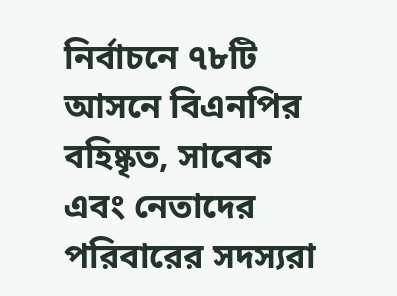নির্বাচনে ৭৮টি আসনে বিএনপির বহিষ্কৃত, সাবেক এবং নেতাদের পরিবারের সদস্যরা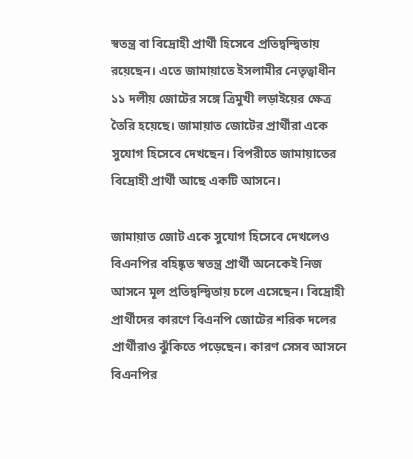স্বতন্ত্র বা বিদ্রোহী প্রার্থী হিসেবে প্রতিদ্বন্দ্বিতায় রয়েছেন। এতে জামায়াতে ইসলামীর নেতৃত্বাধীন ১১ দলীয় জোটের সঙ্গে ত্রিমুখী লড়াইয়ের ক্ষেত্র তৈরি হয়েছে। জামায়াত জোটের প্রার্থীরা একে সুযোগ হিসেবে দেখছেন। বিপরীতে জামায়াতের বিদ্রোহী প্রার্থী আছে একটি আসনে।

জামায়াত জোট একে সুযোগ হিসেবে দেখলেও বিএনপির বহিষ্কৃত স্বতন্ত্র প্রার্থী অনেকেই নিজ আসনে মূল প্রতিদ্বন্দ্বিতায় চলে এসেছেন। বিদ্রোহী প্রার্থীদের কারণে বিএনপি জোটের শরিক দলের প্রার্থীরাও ঝুঁকিতে পড়েছেন। কারণ সেসব আসনে বিএনপির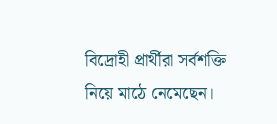বিদ্রোহী প্রার্থীরা সর্বশক্তি নিয়ে মাঠে নেমেছেন।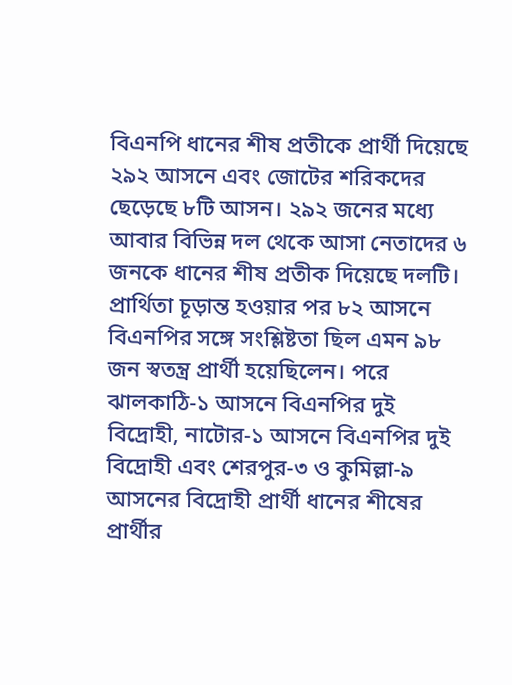বিএনপি ধানের শীষ প্রতীকে প্রার্থী দিয়েছে ২৯২ আসনে এবং জোটের শরিকদের ছেড়েছে ৮টি আসন। ২৯২ জনের মধ্যে আবার বিভিন্ন দল থেকে আসা নেতাদের ৬ জনকে ধানের শীষ প্রতীক দিয়েছে দলটি।
প্রার্থিতা চূড়ান্ত হওয়ার পর ৮২ আসনে বিএনপির সঙ্গে সংশ্লিষ্টতা ছিল এমন ৯৮ জন স্বতন্ত্র প্রার্থী হয়েছিলেন। পরে ঝালকাঠি-১ আসনে বিএনপির দুই বিদ্রোহী, নাটোর-১ আসনে বিএনপির দুই বিদ্রোহী এবং শেরপুর-৩ ও কুমিল্লা-৯ আসনের বিদ্রোহী প্রার্থী ধানের শীষের প্রার্থীর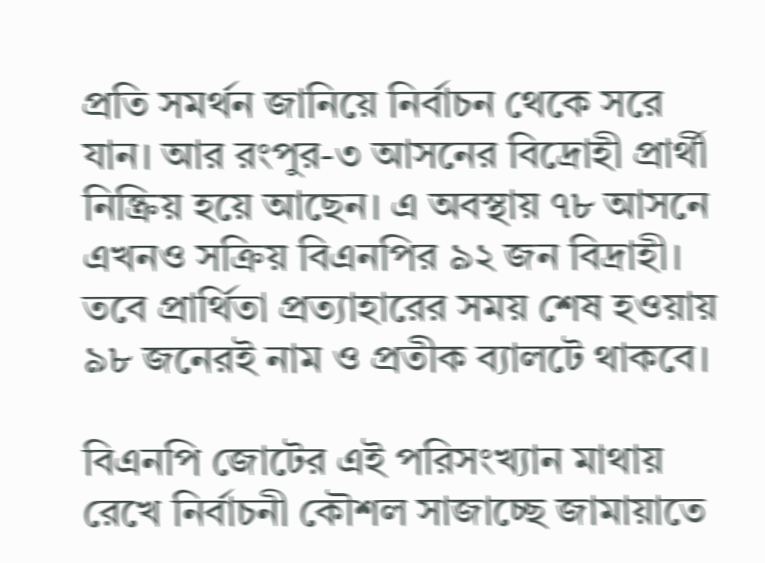প্রতি সমর্থন জানিয়ে নির্বাচন থেকে সরে যান। আর রংপুর-৩ আসনের বিদ্রোহী প্রার্থী নিষ্ক্রিয় হয়ে আছেন। এ অবস্থায় ৭৮ আসনে এখনও সক্রিয় বিএনপির ৯২ জন বিদ্রাহী। তবে প্রার্থিতা প্রত্যাহারের সময় শেষ হওয়ায় ৯৮ জনেরই নাম ও প্রতীক ব্যালটে থাকবে।

বিএনপি জোটের এই পরিসংখ্যান মাথায় রেখে নির্বাচনী কৌশল সাজাচ্ছে জামায়াতে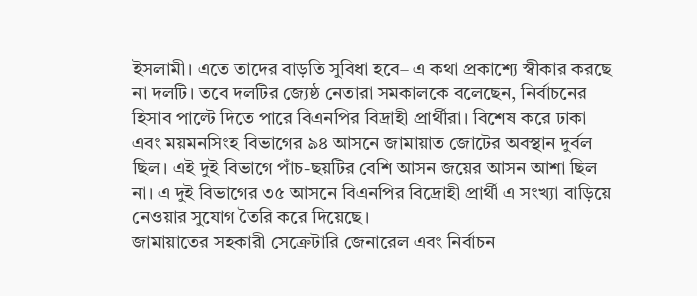ইসলামী। এতে তাদের বাড়তি সুবিধা হবে– এ কথা প্রকাশ্যে স্বীকার করছে না দলটি। তবে দলটির জ্যেষ্ঠ নেতারা সমকালকে বলেছেন, নির্বাচনের হিসাব পাল্টে দিতে পারে বিএনপির বিদ্রাহী প্রার্থীরা। বিশেষ করে ঢাকা এবং ময়মনসিংহ বিভাগের ৯৪ আসনে জামায়াত জোটের অবস্থান দুর্বল ছিল। এই দুই বিভাগে পাঁচ-ছয়টির বেশি আসন জয়ের আসন আশা ছিল না। এ দুই বিভাগের ৩৫ আসনে বিএনপির বিদ্রোহী প্রার্থী এ সংখ্যা বাড়িয়ে নেওয়ার সুযোগ তৈরি করে দিয়েছে।
জামায়াতের সহকারী সেক্রেটারি জেনারেল এবং নির্বাচন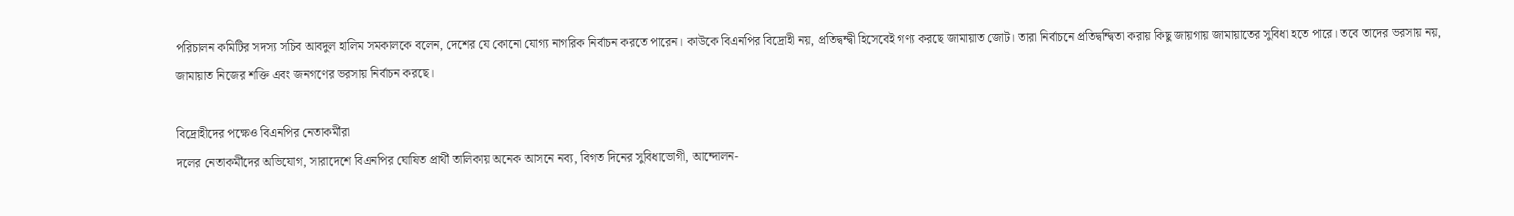পরিচালন কমিটির সদস্য সচিব আবদুল হালিম সমকালকে বলেন, দেশের যে কোনো যোগ্য নাগরিক নির্বাচন করতে পারেন। কাউকে বিএনপির বিদ্রোহী নয়, প্রতিদ্বন্দ্বী হিসেবেই গণ্য করছে জামায়াত জোট। তারা নির্বাচনে প্রতিদ্বন্দ্বিতা করায় কিছু জায়গায় জামায়াতের সুবিধা হতে পারে। তবে তাদের ভরসায় নয়, জামায়াত নিজের শক্তি এবং জনগণের ভরসায় নির্বাচন করছে।

বিদ্রোহীদের পক্ষেও বিএনপির নেতাকর্মীরা
দলের নেতাকর্মীদের অভিযোগ, সারাদেশে বিএনপির ঘোষিত প্রার্থী তালিকায় অনেক আসনে নব্য, বিগত দিনের সুবিধাভোগী, আন্দোলন-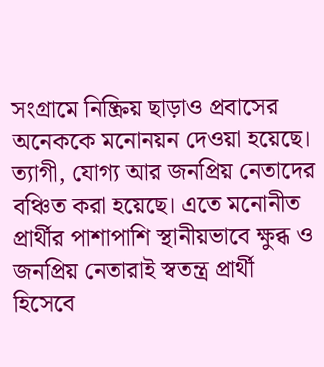সংগ্রামে নিষ্ক্রিয় ছাড়াও প্রবাসের অনেককে মনোনয়ন দেওয়া হয়েছে। ত্যাগী, যোগ্য আর জনপ্রিয় নেতাদের বঞ্চিত করা হয়েছে। এতে মনোনীত প্রার্থীর পাশাপাশি স্থানীয়ভাবে ক্ষুব্ধ ও জনপ্রিয় নেতারাই স্বতন্ত্র প্রার্থী হিসেবে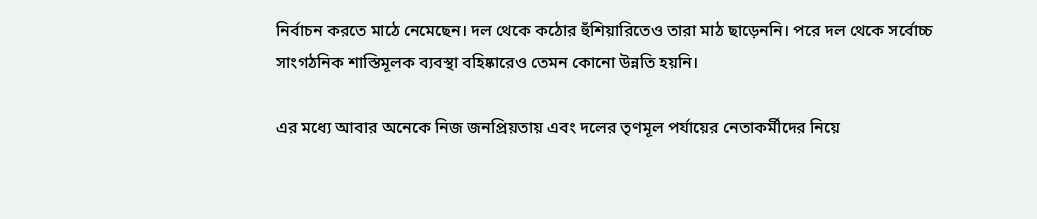নির্বাচন করতে মাঠে নেমেছেন। দল থেকে কঠোর হুঁশিয়ারিতেও তারা মাঠ ছাড়েননি। পরে দল থেকে সর্বোচ্চ সাংগঠনিক শাস্তিমূলক ব্যবস্থা বহিষ্কারেও তেমন কোনো উন্নতি হয়নি।

এর মধ্যে আবার অনেকে নিজ জনপ্রিয়তায় এবং দলের তৃণমূল পর্যায়ের নেতাকর্মীদের নিয়ে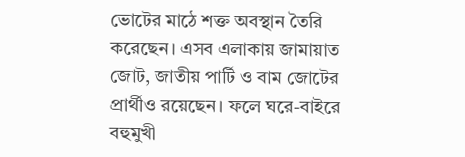ভোটের মাঠে শক্ত অবস্থান তৈরি করেছেন। এসব এলাকায় জামায়াত জোট, জাতীয় পার্টি ও বাম জোটের প্রার্থীও রয়েছেন। ফলে ঘরে-বাইরে বহুমুখী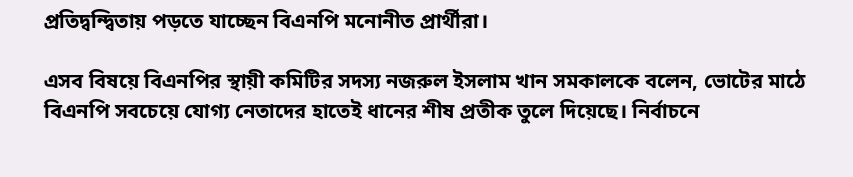প্রতিদ্বন্দ্বিতায় পড়তে যাচ্ছেন বিএনপি মনোনীত প্রার্থীরা।

এসব বিষয়ে বিএনপির স্থায়ী কমিটির সদস্য নজরুল ইসলাম খান সমকালকে বলেন, ভোটের মাঠে বিএনপি সবচেয়ে যোগ্য নেতাদের হাতেই ধানের শীষ প্রতীক তুলে দিয়েছে। নির্বাচনে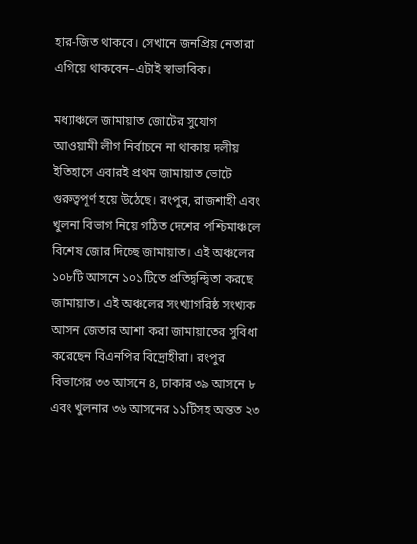হার-জিত থাকবে। সেখানে জনপ্রিয় নেতারা এগিয়ে থাকবেন–এটাই স্বাভাবিক।

মধ্যাঞ্চলে জামায়াত জোটের সুযোগ
আওয়ামী লীগ নির্বাচনে না থাকায় দলীয় ইতিহাসে এবারই প্রথম জামায়াত ভোটে গুরুত্বপূর্ণ হয়ে উঠেছে। রংপুর, রাজশাহী এবং খুলনা বিভাগ নিয়ে গঠিত দেশের পশ্চিমাঞ্চলে বিশেষ জোর দিচ্ছে জামায়াত। এই অঞ্চলের ১০৮টি আসনে ১০১টিতে প্রতিদ্বন্দ্বিতা করছে জামায়াত। এই অঞ্চলের সংখ্যাগরিষ্ঠ সংখ্যক আসন জেতার আশা করা জামায়াতের সুবিধা করেছেন বিএনপির বিদ্রোহীরা। রংপুর বিভাগের ৩৩ আসনে ৪, ঢাকার ৩৯ আসনে ৮ এবং খুলনার ৩৬ আসনের ১১টিসহ অন্তত ২৩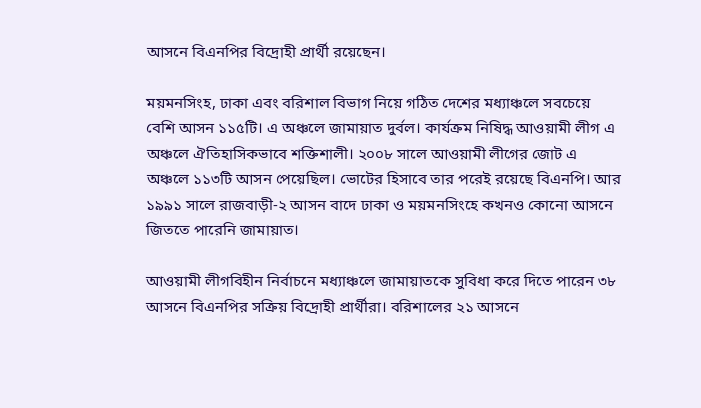আসনে বিএনপির বিদ্রোহী প্রার্থী রয়েছেন।

ময়মনসিংহ, ঢাকা এবং বরিশাল বিভাগ নিয়ে গঠিত দেশের মধ্যাঞ্চলে সবচেয়ে বেশি আসন ১১৫টি। এ অঞ্চলে জামায়াত দুর্বল। কার্যক্রম নিষিদ্ধ আওয়ামী লীগ এ অঞ্চলে ঐতিহাসিকভাবে শক্তিশালী। ২০০৮ সালে আওয়ামী লীগের জোট এ অঞ্চলে ১১৩টি আসন পেয়েছিল। ভোটের হিসাবে তার পরেই রয়েছে বিএনপি। আর ১৯৯১ সালে রাজবাড়ী-২ আসন বাদে ঢাকা ও ময়মনসিংহে কখনও কোনো আসনে জিততে পারেনি জামায়াত।

আওয়ামী লীগবিহীন নির্বাচনে মধ্যাঞ্চলে জামায়াতকে সুবিধা করে দিতে পারেন ৩৮ আসনে বিএনপির সক্রিয় বিদ্রোহী প্রার্থীরা। বরিশালের ২১ আসনে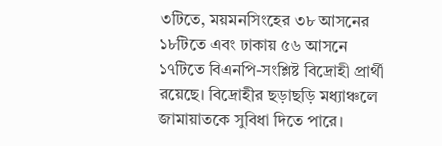৩টিতে, ময়মনসিংহের ৩৮ আসনের ১৮টিতে এবং ঢাকায় ৫৬ আসনে ১৭টিতে বিএনপি-সংশ্লিষ্ট বিদ্রোহী প্রার্থী রয়েছে। বিদ্রোহীর ছড়াছড়ি মধ্যাঞ্চলে জামায়াতকে সুবিধা দিতে পারে।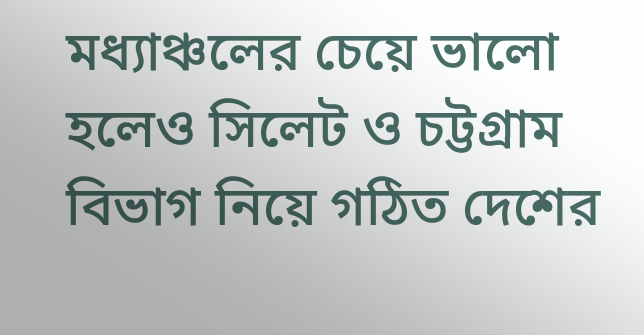মধ্যাঞ্চলের চেয়ে ভালো হলেও সিলেট ও চট্টগ্রাম বিভাগ নিয়ে গঠিত দেশের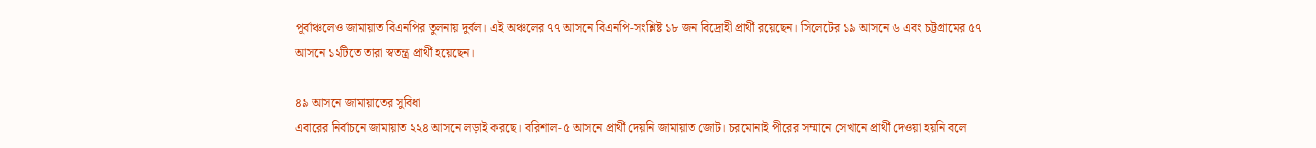পূর্বাঞ্চলেও জামায়াত বিএনপির তুলনায় দুর্বল। এই অঞ্চলের ৭৭ আসনে বিএনপি-সংশ্লিষ্ট ১৮ জন বিদ্রোহী প্রার্থী রয়েছেন। সিলেটের ১৯ আসনে ৬ এবং চট্টগ্রামের ৫৭ আসনে ১২টিতে তারা স্বতন্ত্র প্রার্থী হয়েছেন।

৪৯ আসনে জামায়াতের সুবিধা
এবারের নির্বাচনে জামায়াত ২২৪ আসনে লড়াই করছে। বরিশাল-৫ আসনে প্রার্থী দেয়নি জামায়াত জোট। চরমোনাই পীরের সম্মানে সেখানে প্রার্থী দেওয়া হয়নি বলে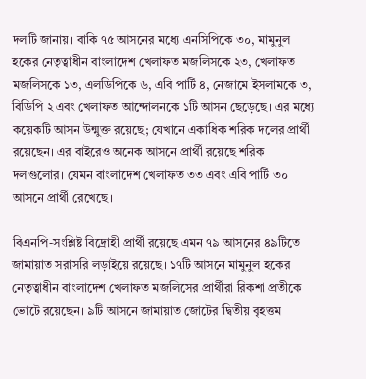দলটি জানায়। বাকি ৭৫ আসনের মধ্যে এনসিপিকে ৩০, মামুনুল হকের নেতৃত্বাধীন বাংলাদেশ খেলাফত মজলিসকে ২৩, খেলাফত মজলিসকে ১৩, এলডিপিকে ৬, এবি পার্টি ৪, নেজামে ইসলামকে ৩, বিডিপি ২ এবং খেলাফত আন্দোলনকে ১টি আসন ছেড়েছে। এর মধ্যে কয়েকটি আসন উন্মুক্ত রয়েছে; যেখানে একাধিক শরিক দলের প্রার্থী রয়েছেন। এর বাইরেও অনেক আসনে প্রার্থী রয়েছে শরিক দলগুলোর। যেমন বাংলাদেশ খেলাফত ৩৩ এবং এবি পার্টি ৩০ আসনে প্রার্থী রেখেছে।

বিএনপি-সংশ্লিষ্ট বিদ্রোহী প্রার্থী রয়েছে এমন ৭৯ আসনের ৪৯টিতে জামায়াত সরাসরি লড়াইয়ে রয়েছে। ১৭টি আসনে মামুনুল হকের নেতৃত্বাধীন বাংলাদেশ খেলাফত মজলিসের প্রার্থীরা রিকশা প্রতীকে ভোটে রয়েছেন। ৯টি আসনে জামায়াত জোটের দ্বিতীয় বৃহত্তম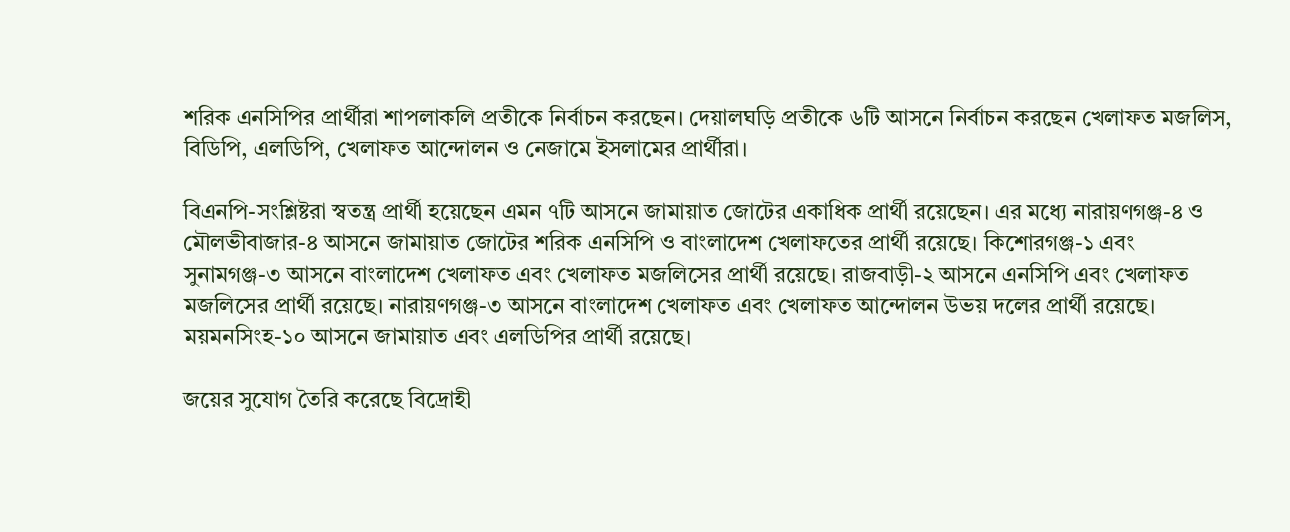শরিক এনসিপির প্রার্থীরা শাপলাকলি প্রতীকে নির্বাচন করছেন। দেয়ালঘড়ি প্রতীকে ৬টি আসনে নির্বাচন করছেন খেলাফত মজলিস, বিডিপি, এলডিপি, খেলাফত আন্দোলন ও নেজামে ইসলামের প্রার্থীরা।

বিএনপি-সংশ্লিষ্টরা স্বতন্ত্র প্রার্থী হয়েছেন এমন ৭টি আসনে জামায়াত জোটের একাধিক প্রার্থী রয়েছেন। এর মধ্যে নারায়ণগঞ্জ-৪ ও মৌলভীবাজার-৪ আসনে জামায়াত জোটের শরিক এনসিপি ও বাংলাদেশ খেলাফতের প্রার্থী রয়েছে। কিশোরগঞ্জ-১ এবং সুনামগঞ্জ-৩ আসনে বাংলাদেশ খেলাফত এবং খেলাফত মজলিসের প্রার্থী রয়েছে। রাজবাড়ী-২ আসনে এনসিপি এবং খেলাফত মজলিসের প্রার্থী রয়েছে। নারায়ণগঞ্জ-৩ আসনে বাংলাদেশ খেলাফত এবং খেলাফত আন্দোলন উভয় দলের প্রার্থী রয়েছে। ময়মনসিংহ-১০ আসনে জামায়াত এবং এলডিপির প্রার্থী রয়েছে।

জয়ের সুযোগ তৈরি করেছে বিদ্রোহী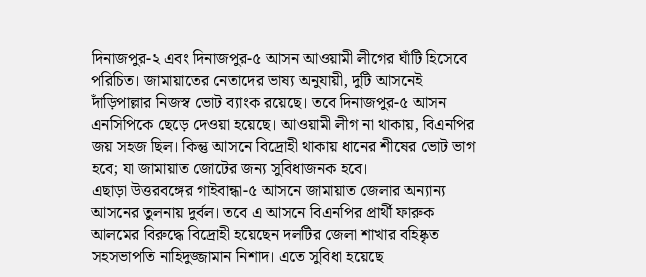দিনাজপুর-২ এবং দিনাজপুর-৫ আসন আওয়ামী লীগের ঘাঁটি হিসেবে পরিচিত। জামায়াতের নেতাদের ভাষ্য অনুযায়ী, দুটি আসনেই দাঁড়িপাল্লার নিজস্ব ভোট ব্যাংক রয়েছে। তবে দিনাজপুর-৫ আসন এনসিপিকে ছেড়ে দেওয়া হয়েছে। আওয়ামী লীগ না থাকায়, বিএনপির জয় সহজ ছিল। কিন্তু আসনে বিদ্রোহী থাকায় ধানের শীষের ভোট ভাগ হবে; যা জামায়াত জোটের জন্য সুবিধাজনক হবে।
এছাড়া উত্তরবঙ্গের গাইবান্ধা-৫ আসনে জামায়াত জেলার অন্যান্য আসনের তুলনায় দুর্বল। তবে এ আসনে বিএনপির প্রার্থী ফারুক আলমের বিরুদ্ধে বিদ্রোহী হয়েছেন দলটির জেলা শাখার বহিষ্কৃত সহসভাপতি নাহিদুজ্জামান নিশাদ। এতে সুবিধা হয়েছে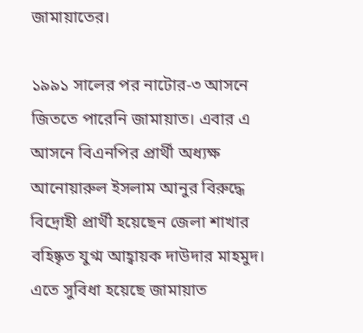জামায়াতের।

১৯৯১ সালের পর নাটোর-৩ আসনে জিততে পারেনি জামায়াত। এবার এ আসনে বিএনপির প্রার্থী অধ্যক্ষ আনোয়ারুল ইসলাম আনুর বিরুদ্ধে বিদ্রোহী প্রার্থী হয়েছেন জেলা শাখার বহিষ্কৃত যুগ্ম আহ্বায়ক দাউদার মাহমুদ। এতে সুবিধা হয়েছে জামায়াত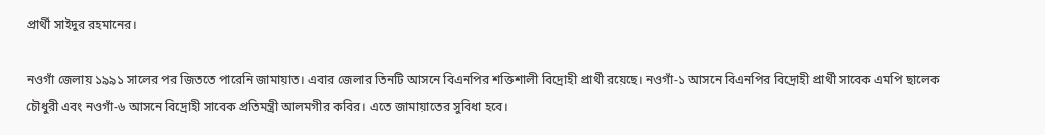প্রার্থী সাইদুর রহমানের।

নওগাঁ জেলায় ১৯৯১ সালের পর জিততে পারেনি জামায়াত। এবার জেলার তিনটি আসনে বিএনপির শক্তিশালী বিদ্রোহী প্রার্থী রয়েছে। নওগাঁ-১ আসনে বিএনপির বিদ্রোহী প্রার্থী সাবেক এমপি ছালেক চৌধুরী এবং নওগাঁ-৬ আসনে বিদ্রোহী সাবেক প্রতিমন্ত্রী আলমগীর কবির। এতে জামায়াতের সুবিধা হবে।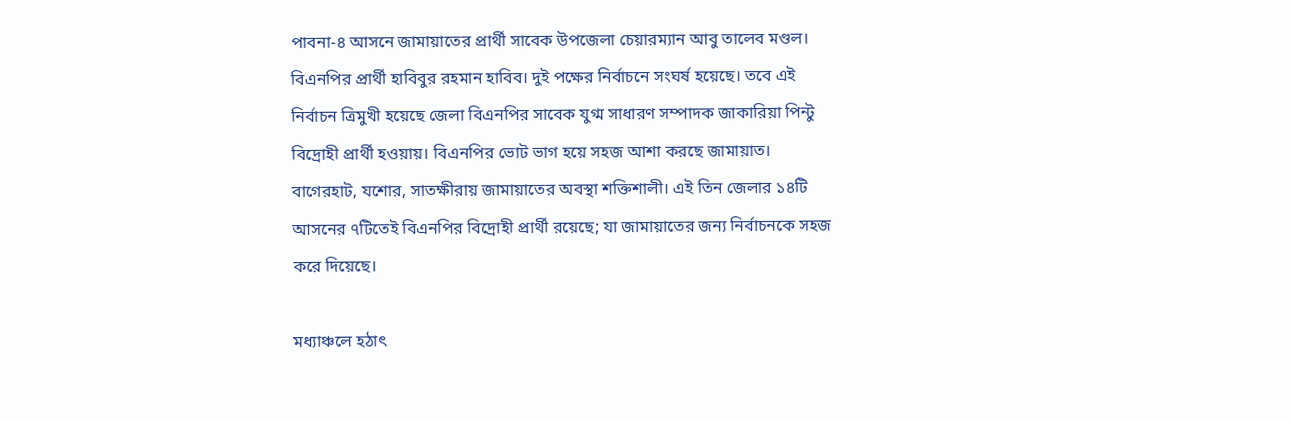পাবনা-৪ আসনে জামায়াতের প্রার্থী সাবেক উপজেলা চেয়ারম্যান আবু তালেব মণ্ডল। বিএনপির প্রার্থী হাবিবুর রহমান হাবিব। দুই পক্ষের নির্বাচনে সংঘর্ষ হয়েছে। তবে এই নির্বাচন ত্রিমুখী হয়েছে জেলা বিএনপির সাবেক যুগ্ম সাধারণ সম্পাদক জাকারিয়া পিন্টু বিদ্রোহী প্রার্থী হওয়ায়। বিএনপির ভোট ভাগ হয়ে সহজ আশা করছে জামায়াত।
বাগেরহাট, যশোর, সাতক্ষীরায় জামায়াতের অবস্থা শক্তিশালী। এই তিন জেলার ১৪টি আসনের ৭টিতেই বিএনপির বিদ্রোহী প্রার্থী রয়েছে; যা জামায়াতের জন্য নির্বাচনকে সহজ করে দিয়েছে।

মধ্যাঞ্চলে হঠাৎ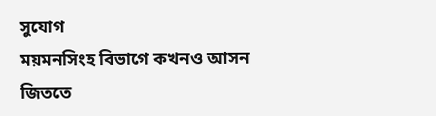সুযোগ
ময়মনসিংহ বিভাগে কখনও আসন জিততে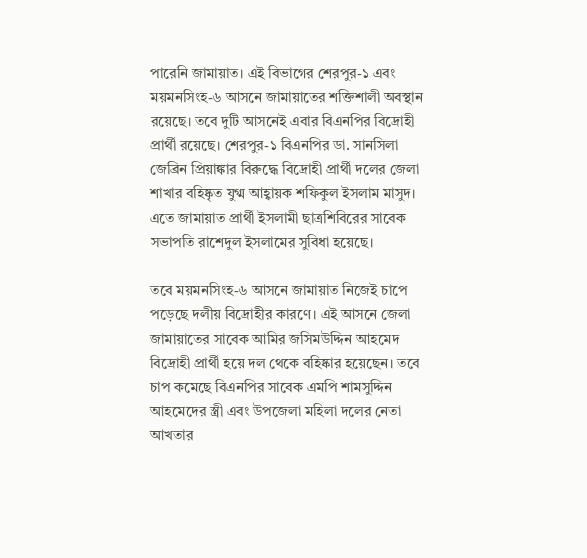পারেনি জামায়াত। এই বিভাগের শেরপুর-১ এবং ময়মনসিংহ-৬ আসনে জামায়াতের শক্তিশালী অবস্থান রয়েছে। তবে দুটি আসনেই এবার বিএনপির বিদ্রোহী প্রার্থী রয়েছে। শেরপুর-১ বিএনপির ডা. সানসিলা জেব্রিন প্রিয়াঙ্কার বিরুদ্ধে বিদ্রোহী প্রার্থী দলের জেলা শাখার বহিষ্কৃত যুগ্ম আহ্বায়ক শফিকুল ইসলাম মাসুদ। এতে জামায়াত প্রার্থী ইসলামী ছাত্রশিবিরের সাবেক সভাপতি রাশেদুল ইসলামের সুবিধা হয়েছে।

তবে ময়মনসিংহ-৬ আসনে জামায়াত নিজেই চাপে পড়েছে দলীয় বিদ্রোহীর কারণে। এই আসনে জেলা জামায়াতের সাবেক আমির জসিমউদ্দিন আহমেদ বিদ্রোহী প্রার্থী হয়ে দল থেকে বহিষ্কার হয়েছেন। তবে চাপ কমেছে বিএনপির সাবেক এমপি শামসুদ্দিন আহমেদের স্ত্রী এবং উপজেলা মহিলা দলের নেতা আখতার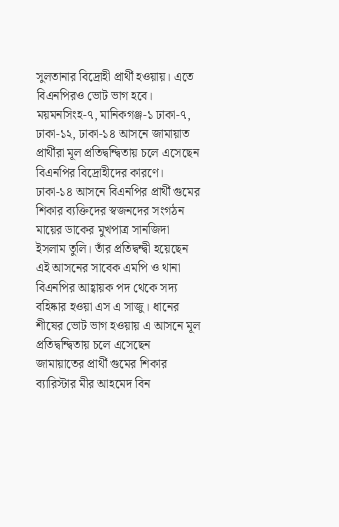সুলতানার বিদ্রোহী প্রার্থী হওয়ায়। এতে বিএনপিরও ভোট ভাগ হবে।
ময়মনসিংহ-৭, মানিকগঞ্জ-১ ঢাকা-৭, ঢাকা-১২, ঢাকা-১৪ আসনে জামায়াত প্রার্থীরা মূল প্রতিদ্বন্দ্বিতায় চলে এসেছেন বিএনপির বিদ্রোহীদের কারণে। ঢাকা-১৪ আসনে বিএনপির প্রার্থী গুমের শিকার ব্যক্তিদের স্বজনদের সংগঠন মায়ের ডাকের মুখপাত্র সানজিদা ইসলাম তুলি। তাঁর প্রতিদ্বন্দ্বী হয়েছেন এই আসনের সাবেক এমপি ও থানা বিএনপির আহ্বায়ক পদ থেকে সদ্য বহিষ্কার হওয়া এস এ সাজু। ধানের শীষের ভোট ভাগ হওয়ায় এ আসনে মূল প্রতিদ্বন্দ্বিতায় চলে এসেছেন জামায়াতের প্রার্থী গুমের শিকার ব্যারিস্টার মীর আহমেদ বিন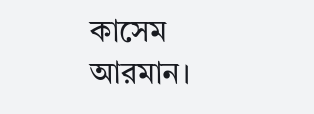কাসেম আরমান।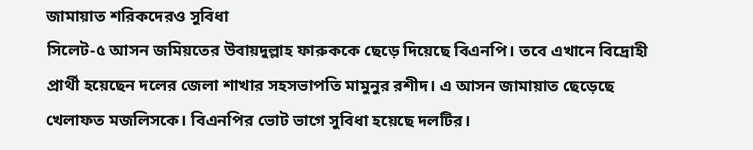জামায়াত শরিকদেরও সুবিধা
সিলেট-৫ আসন জমিয়তের উবায়দুল্লাহ ফারুককে ছেড়ে দিয়েছে বিএনপি। তবে এখানে বিদ্রোহী প্রার্থী হয়েছেন দলের জেলা শাখার সহসভাপতি মামুনুর রশীদ। এ আসন জামায়াত ছেড়েছে খেলাফত মজলিসকে। বিএনপির ভোট ভাগে সুবিধা হয়েছে দলটির।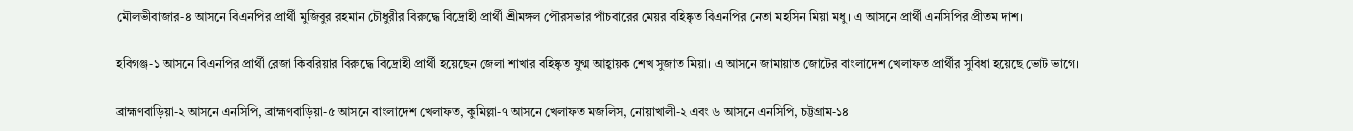মৌলভীবাজার-৪ আসনে বিএনপির প্রার্থী মুজিবুর রহমান চৌধুরীর বিরুদ্ধে বিদ্রোহী প্রার্থী শ্রীমঙ্গল পৌরসভার পাঁচবারের মেয়র বহিষ্কৃত বিএনপির নেতা মহসিন মিয়া মধু। এ আসনে প্রার্থী এনসিপির প্রীতম দাশ।

হবিগঞ্জ-১ আসনে বিএনপির প্রার্থী রেজা কিবরিয়ার বিরুদ্ধে বিদ্রোহী প্রার্থী হয়েছেন জেলা শাখার বহিষ্কৃত যুগ্ম আহ্বায়ক শেখ সুজাত মিয়া। এ আসনে জামায়াত জোটের বাংলাদেশ খেলাফত প্রার্থীর সুবিধা হয়েছে ভোট ভাগে।

ব্রাহ্মণবাড়িয়া-২ আসনে এনসিপি, ব্রাহ্মণবাড়িয়া-৫ আসনে বাংলাদেশ খেলাফত, কুমিল্লা-৭ আসনে খেলাফত মজলিস, নোয়াখালী-২ এবং ৬ আসনে এনসিপি, চট্টগ্রাম-১৪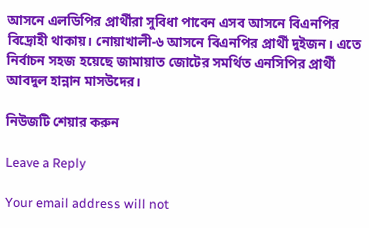আসনে এলডিপির প্রার্থীরা সুবিধা পাবেন এসব আসনে বিএনপির বিদ্রোহী থাকায়। নোয়াখালী-৬ আসনে বিএনপির প্রার্থী দুইজন। এতে নির্বাচন সহজ হয়েছে জামায়াত জোটের সমর্থিত এনসিপির প্রার্থী আবদুল হান্নান মাসউদের।

নিউজটি শেয়ার করুন

Leave a Reply

Your email address will not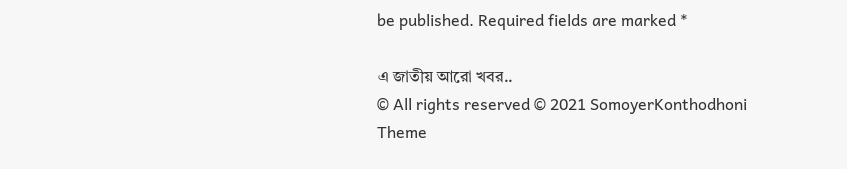be published. Required fields are marked *

এ জাতীয় আরো খবর..
© All rights reserved © 2021 SomoyerKonthodhoni
Theme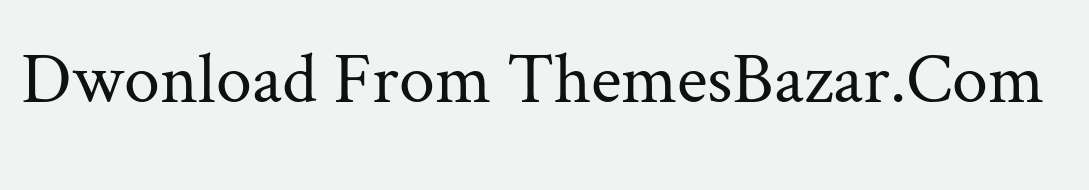Dwonload From ThemesBazar.Com